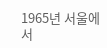1965년 서울에서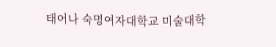태어나 숙명여자대학교 미술대학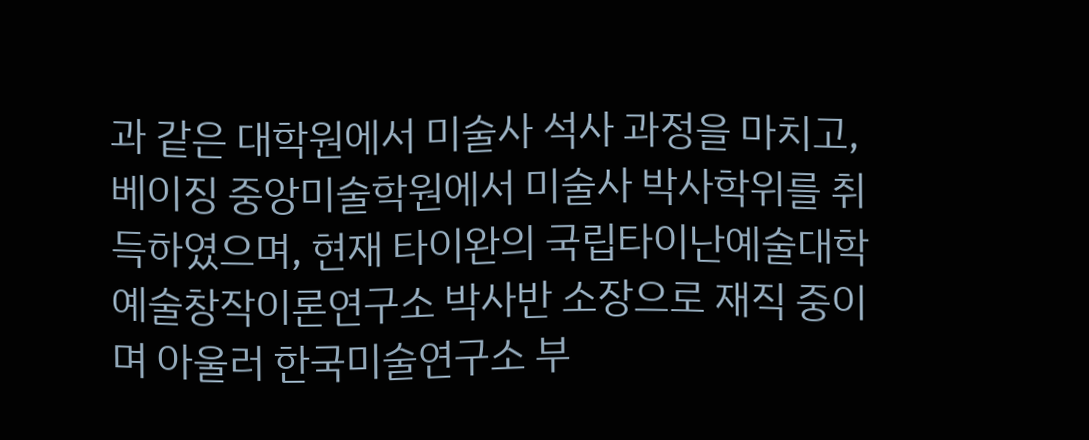과 같은 대학원에서 미술사 석사 과정을 마치고, 베이징 중앙미술학원에서 미술사 박사학위를 취득하였으며, 현재 타이완의 국립타이난예술대학 예술창작이론연구소 박사반 소장으로 재직 중이며 아울러 한국미술연구소 부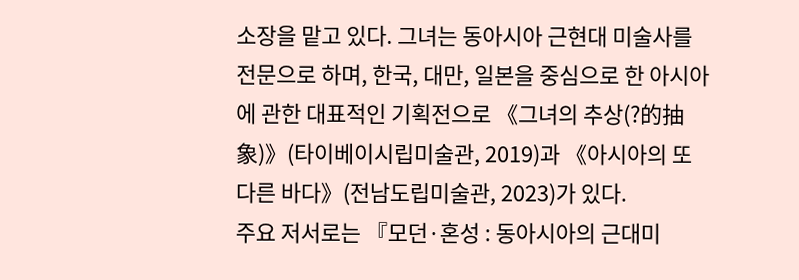소장을 맡고 있다. 그녀는 동아시아 근현대 미술사를 전문으로 하며, 한국, 대만, 일본을 중심으로 한 아시아에 관한 대표적인 기획전으로 《그녀의 추상(?的抽象)》(타이베이시립미술관, 2019)과 《아시아의 또 다른 바다》(전남도립미술관, 2023)가 있다.
주요 저서로는 『모던·혼성 : 동아시아의 근대미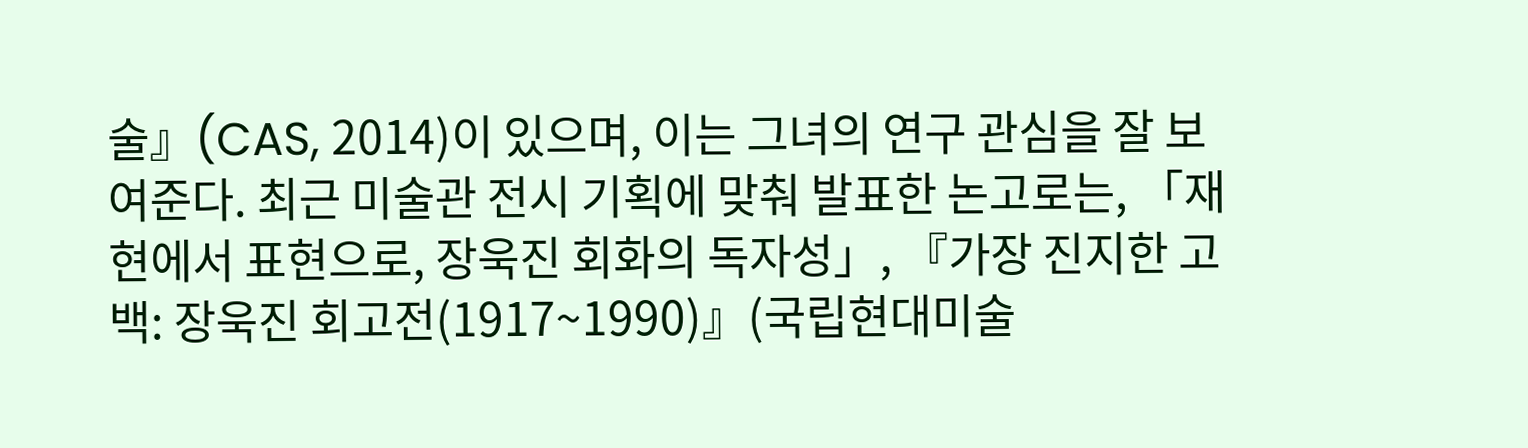술』(CAS, 2014)이 있으며, 이는 그녀의 연구 관심을 잘 보여준다. 최근 미술관 전시 기획에 맞춰 발표한 논고로는, 「재현에서 표현으로, 장욱진 회화의 독자성」, 『가장 진지한 고백: 장욱진 회고전(1917~1990)』(국립현대미술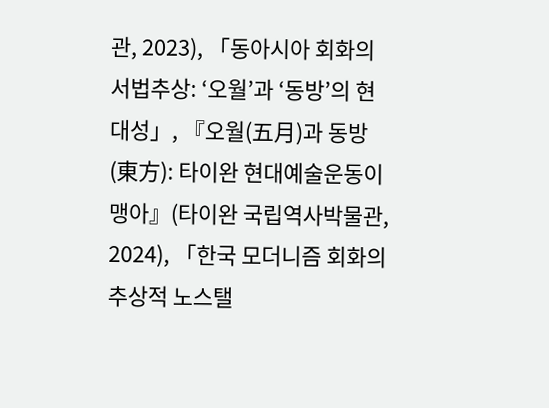관, 2023), 「동아시아 회화의 서법추상: ‘오월’과 ‘동방’의 현대성」, 『오월(五月)과 동방(東方): 타이완 현대예술운동이 맹아』(타이완 국립역사박물관, 2024), 「한국 모더니즘 회화의 추상적 노스탤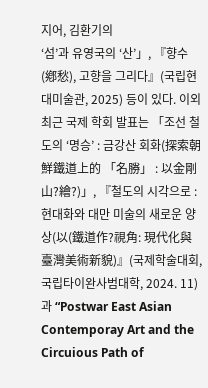지어, 김환기의
‘섬’과 유영국의 ‘산’」, 『향수(鄕愁), 고향을 그리다』(국립현대미술관, 2025) 등이 있다. 이외 최근 국제 학회 발표는 「조선 철도의 ‘명승’ : 금강산 회화(探索朝鮮鐵道上的 「名勝」 : 以金剛山?繪?)」, 『철도의 시각으로 : 현대화와 대만 미술의 새로운 양상(以(鐵道作?視角: 現代化與臺灣美術新貌)』(국제학술대회, 국립타이완사범대학, 2024. 11)과 “Postwar East Asian Contemporay Art and the Circuious Path of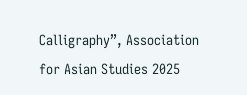Calligraphy”, Association for Asian Studies 2025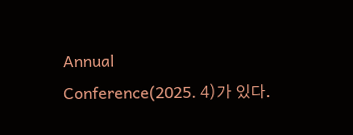Annual
Conference(2025. 4)가 있다.